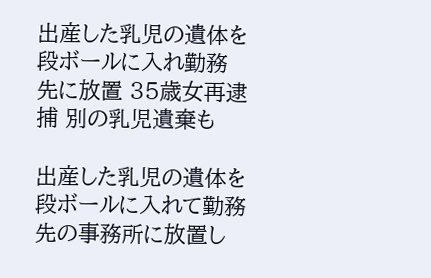出産した乳児の遺体を段ボールに入れ勤務先に放置 35歳女再逮捕 別の乳児遺棄も

出産した乳児の遺体を段ボールに入れて勤務先の事務所に放置し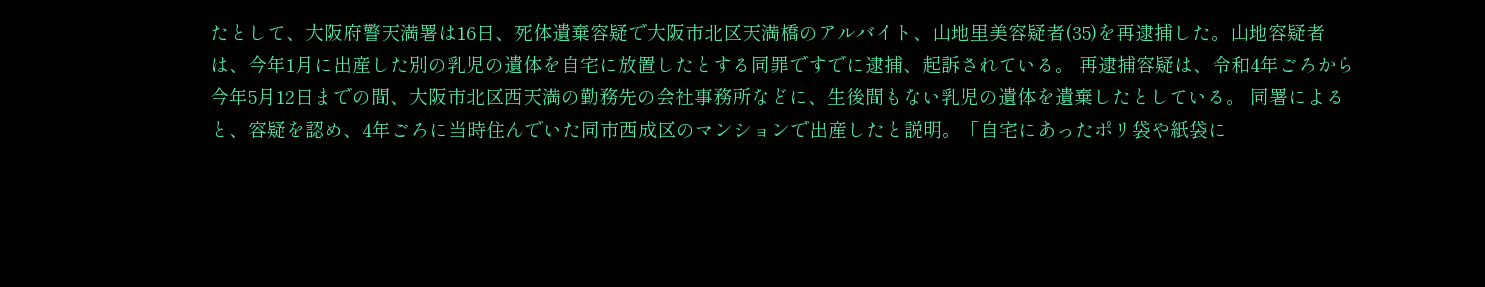たとして、大阪府警天満署は16日、死体遺棄容疑で大阪市北区天満橋のアルバイト、山地里美容疑者(35)を再逮捕した。山地容疑者は、今年1月に出産した別の乳児の遺体を自宅に放置したとする同罪ですでに逮捕、起訴されている。 再逮捕容疑は、令和4年ごろから今年5月12日までの間、大阪市北区西天満の勤務先の会社事務所などに、生後間もない乳児の遺体を遺棄したとしている。 同署によると、容疑を認め、4年ごろに当時住んでいた同市西成区のマンションで出産したと説明。「自宅にあったポリ袋や紙袋に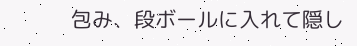包み、段ボールに入れて隠し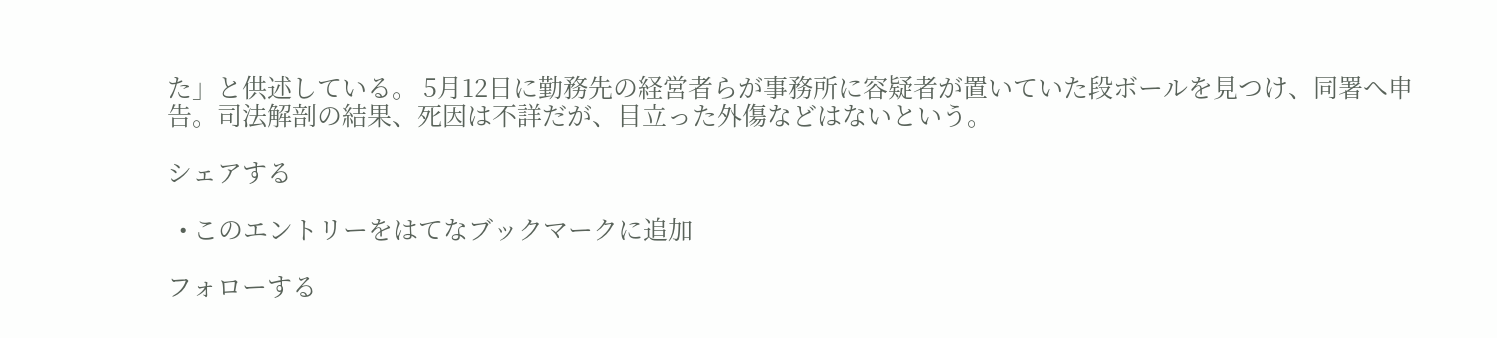た」と供述している。 5月12日に勤務先の経営者らが事務所に容疑者が置いていた段ボールを見つけ、同署へ申告。司法解剖の結果、死因は不詳だが、目立った外傷などはないという。

シェアする

  • このエントリーをはてなブックマークに追加

フォローする